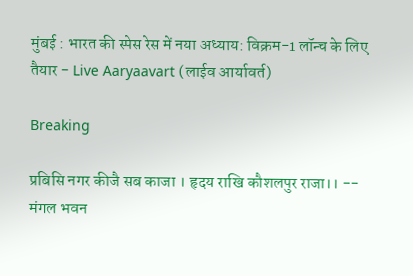मुंबई : भारत की स्पेस रेस में नया अध्याय: विक्रम-1 लॉन्च के लिए तैयार - Live Aaryaavart (लाईव आर्यावर्त)

Breaking

प्रबिसि नगर कीजै सब काजा । हृदय राखि कौशलपुर राजा।। -- मंगल भवन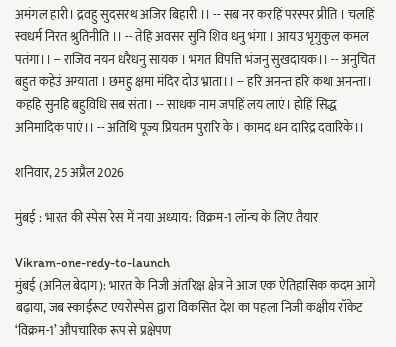अमंगल हारी। द्रवहु सुदसरथ अजिर बिहारी ।। -- सब नर करहिं परस्पर प्रीति । चलहिं स्वधर्म निरत श्रुतिनीति ।। -- तेहि अवसर सुनि शिव धनु भंगा । आयउ भृगुकुल कमल पतंगा।। -- राजिव नयन धरैधनु सायक । भगत विपत्ति भंजनु सुखदायक।। -- अनुचित बहुत कहेउं अग्याता । छमहु क्षमा मंदिर दोउ भ्राता।। -- हरि अनन्त हरि कथा अनन्ता। कहहि सुनहि बहुविधि सब संता। -- साधक नाम जपहिं लय लाएं। होहिं सिद्ध अनिमादिक पाएं।। -- अतिथि पूज्य प्रियतम पुरारि के । कामद धन दारिद्र दवारिके।।

शनिवार, 25 अप्रैल 2026

मुंबई : भारत की स्पेस रेस में नया अध्याय: विक्रम-1 लॉन्च के लिए तैयार

Vikram-one-redy-to-launch
मुंबई (अनिल बेदाग): भारत के निजी अंतरिक्ष क्षेत्र ने आज एक ऐतिहासिक कदम आगे बढ़ाया, जब स्काईरूट एयरोस्पेस द्वारा विकसित देश का पहला निजी कक्षीय रॉकेट ‘विक्रम-1’ औपचारिक रूप से प्रक्षेपण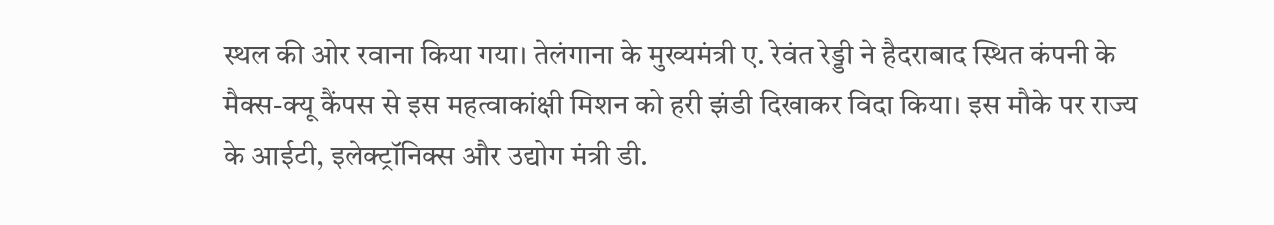स्थल की ओर रवाना किया गया। तेलंगाना के मुख्यमंत्री ए. रेवंत रेड्डी ने हैदराबाद स्थित कंपनी के मैक्स-क्यू कैंपस से इस महत्वाकांक्षी मिशन को हरी झंडी दिखाकर विदा किया। इस मौके पर राज्य के आईटी, इलेक्ट्रॉनिक्स और उद्योग मंत्री डी.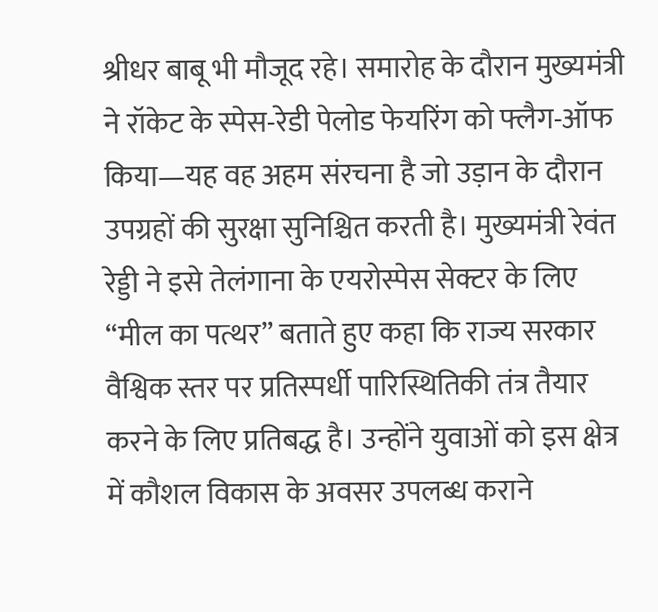श्रीधर बाबू भी मौजूद रहे। समारोह के दौरान मुख्यमंत्री ने रॉकेट के स्पेस-रेडी पेलोड फेयरिंग को फ्लैग-ऑफ किया—यह वह अहम संरचना है जो उड़ान के दौरान उपग्रहों की सुरक्षा सुनिश्चित करती है। मुख्यमंत्री रेवंत रेड्डी ने इसे तेलंगाना के एयरोस्पेस सेक्टर के लिए “मील का पत्थर” बताते हुए कहा कि राज्य सरकार वैश्विक स्तर पर प्रतिस्पर्धी पारिस्थितिकी तंत्र तैयार करने के लिए प्रतिबद्ध है। उन्होंने युवाओं को इस क्षेत्र में कौशल विकास के अवसर उपलब्ध कराने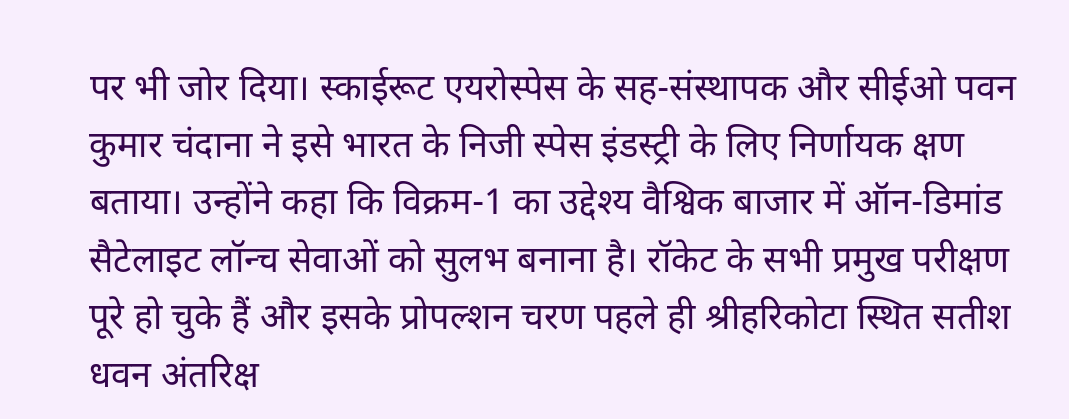पर भी जोर दिया। स्काईरूट एयरोस्पेस के सह-संस्थापक और सीईओ पवन कुमार चंदाना ने इसे भारत के निजी स्पेस इंडस्ट्री के लिए निर्णायक क्षण बताया। उन्होंने कहा कि विक्रम-1 का उद्देश्य वैश्विक बाजार में ऑन-डिमांड सैटेलाइट लॉन्च सेवाओं को सुलभ बनाना है। रॉकेट के सभी प्रमुख परीक्षण पूरे हो चुके हैं और इसके प्रोपल्शन चरण पहले ही श्रीहरिकोटा स्थित सतीश धवन अंतरिक्ष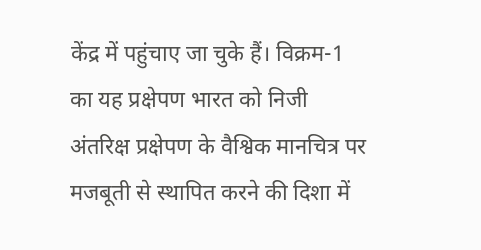केंद्र में पहुंचाए जा चुके हैं। विक्रम-1 का यह प्रक्षेपण भारत को निजी अंतरिक्ष प्रक्षेपण के वैश्विक मानचित्र पर मजबूती से स्थापित करने की दिशा में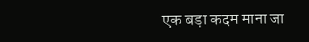एक बड़ा कदम माना जा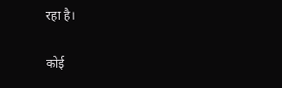रहा है।

कोई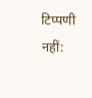टिप्पणी नहीं: